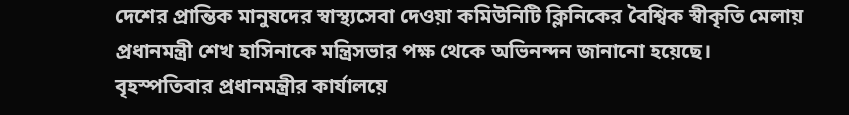দেশের প্রান্তিক মানুষদের স্বাস্থ্যসেবা দেওয়া কমিউনিটি ক্লিনিকের বৈশ্বিক স্বীকৃতি মেলায় প্রধানমন্ত্রী শেখ হাসিনাকে মন্ত্রিসভার পক্ষ থেকে অভিনন্দন জানানো হয়েছে।
বৃহস্পতিবার প্রধানমন্ত্রীর কার্যালয়ে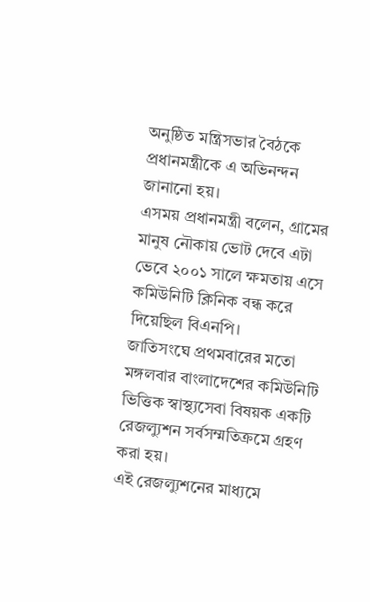অনুষ্ঠিত মন্ত্রিসভার বৈঠকে প্রধানমন্ত্রীকে এ অভিনন্দন জানানো হয়।
এসময় প্রধানমন্ত্রী বলেন, গ্রামের মানুষ নৌকায় ভোট দেবে এটা ভেবে ২০০১ সালে ক্ষমতায় এসে কমিউনিটি ক্লিনিক বন্ধ করে দিয়েছিল বিএনপি।
জাতিসংঘে প্রথমবারের মতো মঙ্গলবার বাংলাদেশের কমিউনিটি ভিত্তিক স্বাস্থ্যসেবা বিষয়ক একটি রেজল্যুশন সর্বসম্মতিক্রমে গ্রহণ করা হয়।
এই রেজল্যুশনের মাধ্যমে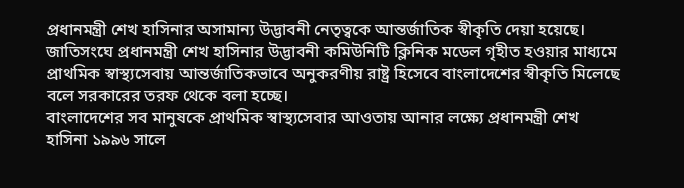প্রধানমন্ত্রী শেখ হাসিনার অসামান্য উদ্ভাবনী নেতৃত্বকে আন্তর্জাতিক স্বীকৃতি দেয়া হয়েছে।
জাতিসংঘে প্রধানমন্ত্রী শেখ হাসিনার উদ্ভাবনী কমিউনিটি ক্লিনিক মডেল গৃহীত হওয়ার মাধ্যমে প্রাথমিক স্বাস্থ্যসেবায় আন্তর্জাতিকভাবে অনুকরণীয় রাষ্ট্র হিসেবে বাংলাদেশের স্বীকৃতি মিলেছে বলে সরকারের তরফ থেকে বলা হচ্ছে।
বাংলাদেশের সব মানুষকে প্রাথমিক স্বাস্থ্যসেবার আওতায় আনার লক্ষ্যে প্রধানমন্ত্রী শেখ হাসিনা ১৯৯৬ সালে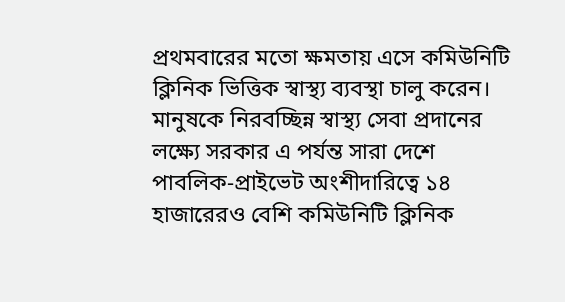প্রথমবারের মতো ক্ষমতায় এসে কমিউনিটি ক্লিনিক ভিত্তিক স্বাস্থ্য ব্যবস্থা চালু করেন।
মানুষকে নিরবচ্ছিন্ন স্বাস্থ্য সেবা প্রদানের লক্ষ্যে সরকার এ পর্যন্ত সারা দেশে পাবলিক-প্রাইভেট অংশীদারিত্বে ১৪ হাজারেরও বেশি কমিউনিটি ক্লিনিক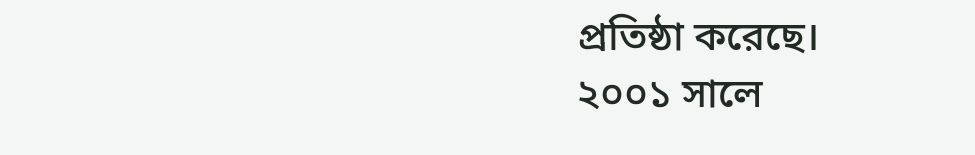প্রতিষ্ঠা করেছে।
২০০১ সালে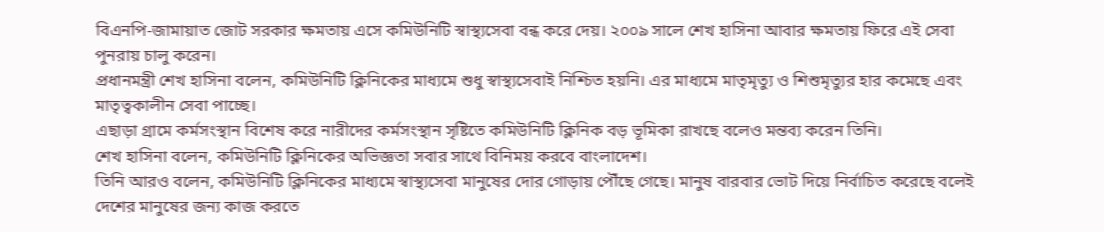বিএনপি-জামায়াত জোট সরকার ক্ষমতায় এসে কমিউনিটি স্বাস্থ্যসেবা বন্ধ করে দেয়। ২০০৯ সালে শেখ হাসিনা আবার ক্ষমতায় ফিরে এই সেবা পুনরায় চালু করেন।
প্রধানমন্ত্রী শেখ হাসিনা বলেন, কমিউনিটি ক্লিনিকের মাধ্যমে শুধু স্বাস্থ্যসেবাই নিশ্চিত হয়নি। এর মাধ্যমে মাতৃমৃত্যু ও শিশুমৃত্যুর হার কমেছে এবং মাতৃত্বকালীন সেবা পাচ্ছে।
এছাড়া গ্রামে কর্মসংস্থান বিশেষ করে নারীদের কর্মসংস্থান সৃষ্টিতে কমিউনিটি ক্লিনিক বড় ভূমিকা রাখছে বলেও মন্তব্য করেন তিনি।
শেখ হাসিনা বলেন, কমিউনিটি ক্লিনিকের অভিজ্ঞতা সবার সাথে বিনিময় করবে বাংলাদেশ।
তিনি আরও বলেন, কমিউনিটি ক্লিনিকের মাধ্যমে স্বাস্থ্যসেবা মানুষের দোর গোড়ায় পৌঁছে গেছে। মানুষ বারবার ভোট দিয়ে নির্বাচিত করেছে বলেই দেশের মানুষের জন্য কাজ করতে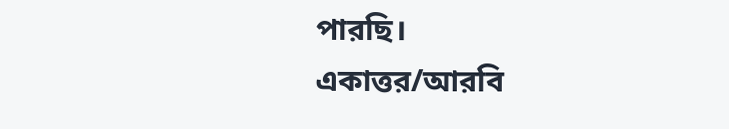পারছি।
একাত্তর/আরবি